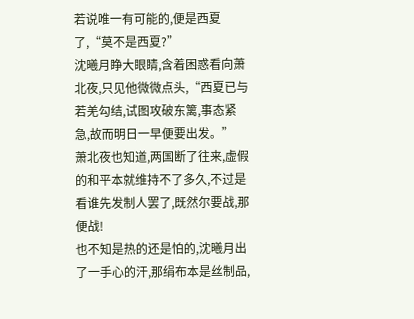若说唯一有可能的,便是西夏了,“莫不是西夏?”
沈曦月睁大眼睛,含着困惑看向萧北夜,只见他微微点头,“西夏已与若羌勾结,试图攻破东篱,事态紧急,故而明日一早便要出发。”
萧北夜也知道,两国断了往来,虚假的和平本就维持不了多久,不过是看谁先发制人罢了,既然尔要战,那便战!
也不知是热的还是怕的,沈曦月出了一手心的汗,那绢布本是丝制品,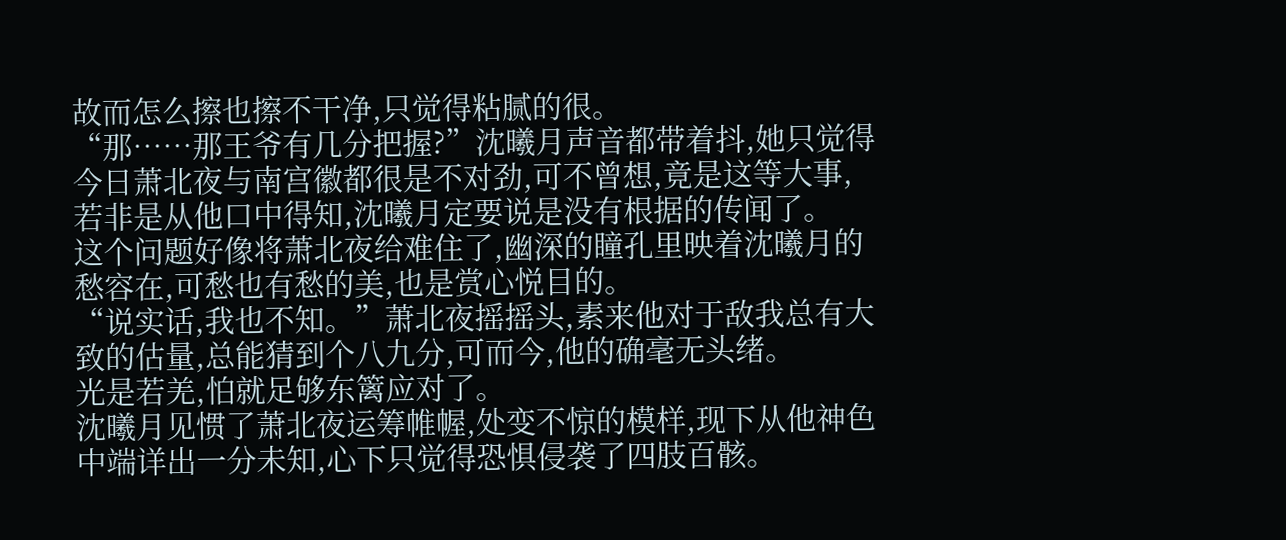故而怎么擦也擦不干净,只觉得粘腻的很。
“那……那王爷有几分把握?”沈曦月声音都带着抖,她只觉得今日萧北夜与南宫徽都很是不对劲,可不曾想,竟是这等大事,若非是从他口中得知,沈曦月定要说是没有根据的传闻了。
这个问题好像将萧北夜给难住了,幽深的瞳孔里映着沈曦月的愁容在,可愁也有愁的美,也是赏心悦目的。
“说实话,我也不知。”萧北夜摇摇头,素来他对于敌我总有大致的估量,总能猜到个八九分,可而今,他的确毫无头绪。
光是若羌,怕就足够东篱应对了。
沈曦月见惯了萧北夜运筹帷幄,处变不惊的模样,现下从他神色中端详出一分未知,心下只觉得恐惧侵袭了四肢百骸。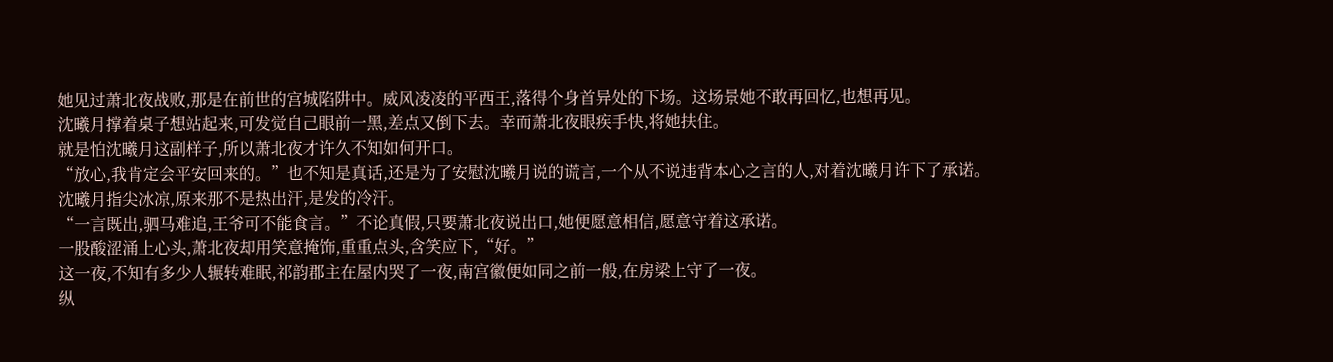她见过萧北夜战败,那是在前世的宫城陷阱中。威风凌凌的平西王,落得个身首异处的下场。这场景她不敢再回忆,也想再见。
沈曦月撑着桌子想站起来,可发觉自己眼前一黑,差点又倒下去。幸而萧北夜眼疾手快,将她扶住。
就是怕沈曦月这副样子,所以萧北夜才许久不知如何开口。
“放心,我肯定会平安回来的。”也不知是真话,还是为了安慰沈曦月说的谎言,一个从不说违背本心之言的人,对着沈曦月许下了承诺。
沈曦月指尖冰凉,原来那不是热出汗,是发的冷汗。
“一言既出,驷马难追,王爷可不能食言。”不论真假,只要萧北夜说出口,她便愿意相信,愿意守着这承诺。
一股酸涩涌上心头,萧北夜却用笑意掩饰,重重点头,含笑应下,“好。”
这一夜,不知有多少人辗转难眠,祁韵郡主在屋内哭了一夜,南宫徽便如同之前一般,在房梁上守了一夜。
纵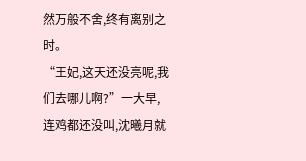然万般不舍,终有离别之时。
“王妃,这天还没亮呢,我们去哪儿啊?”一大早,连鸡都还没叫,沈曦月就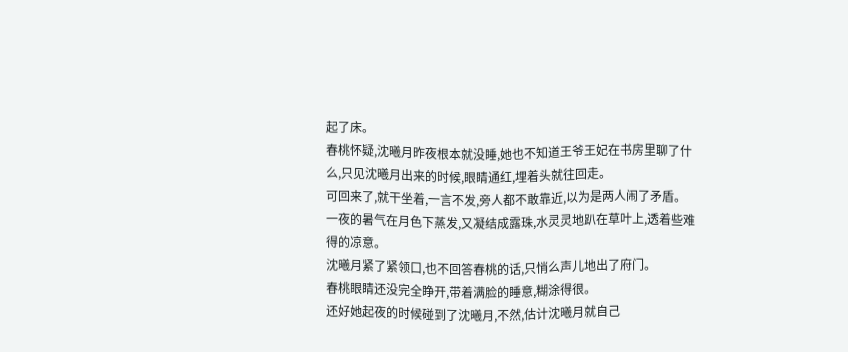起了床。
春桃怀疑,沈曦月昨夜根本就没睡,她也不知道王爷王妃在书房里聊了什么,只见沈曦月出来的时候,眼睛通红,埋着头就往回走。
可回来了,就干坐着,一言不发,旁人都不敢靠近,以为是两人闹了矛盾。
一夜的暑气在月色下蒸发,又凝结成露珠,水灵灵地趴在草叶上,透着些难得的凉意。
沈曦月紧了紧领口,也不回答春桃的话,只悄么声儿地出了府门。
春桃眼睛还没完全睁开,带着满脸的睡意,糊涂得很。
还好她起夜的时候碰到了沈曦月,不然,估计沈曦月就自己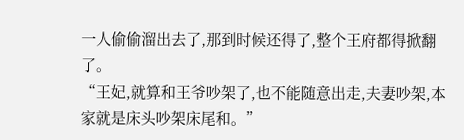一人偷偷溜出去了,那到时候还得了,整个王府都得掀翻了。
“王妃,就算和王爷吵架了,也不能随意出走,夫妻吵架,本家就是床头吵架床尾和。”